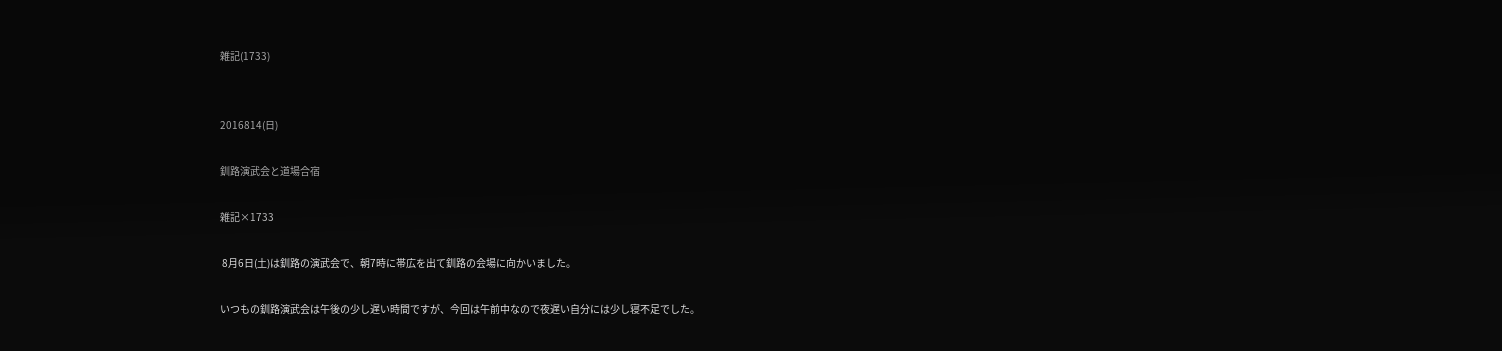雑記(1733)


2016814(日)

釧路演武会と道場合宿

雑記×1733

 8月6日(土)は釧路の演武会で、朝7時に帯広を出て釧路の会場に向かいました。

いつもの釧路演武会は午後の少し遅い時間ですが、今回は午前中なので夜遅い自分には少し寝不足でした。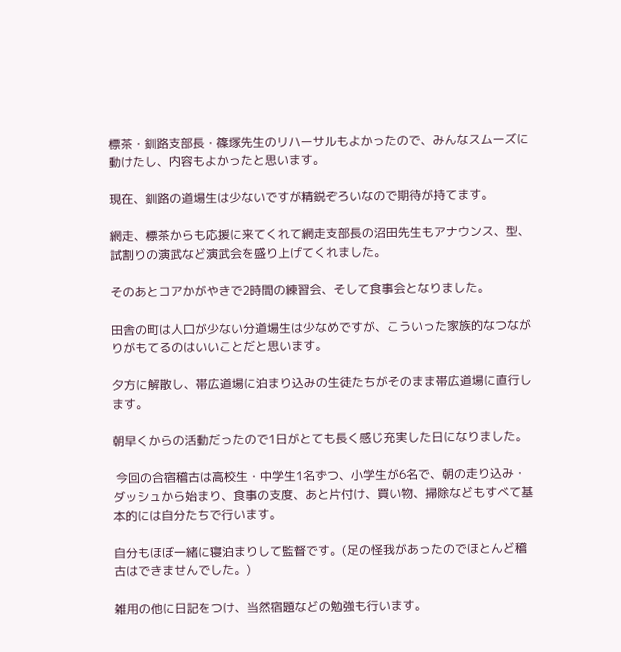標茶・釧路支部長・篠塚先生のリハーサルもよかったので、みんなスムーズに動けたし、内容もよかったと思います。

現在、釧路の道場生は少ないですが精鋭ぞろいなので期待が持てます。

網走、標茶からも応援に来てくれて網走支部長の沼田先生もアナウンス、型、試割りの演武など演武会を盛り上げてくれました。

そのあとコアかがやきで2時間の練習会、そして食事会となりました。

田舎の町は人口が少ない分道場生は少なめですが、こういった家族的なつながりがもてるのはいいことだと思います。

夕方に解散し、帯広道場に泊まり込みの生徒たちがそのまま帯広道場に直行します。

朝早くからの活動だったので1日がとても長く感じ充実した日になりました。

 今回の合宿稽古は高校生・中学生1名ずつ、小学生が6名で、朝の走り込み・ダッシュから始まり、食事の支度、あと片付け、買い物、掃除などもすべて基本的には自分たちで行います。

自分もほぼ一緒に寝泊まりして監督です。(足の怪我があったのでほとんど稽古はできませんでした。)

雑用の他に日記をつけ、当然宿題などの勉強も行います。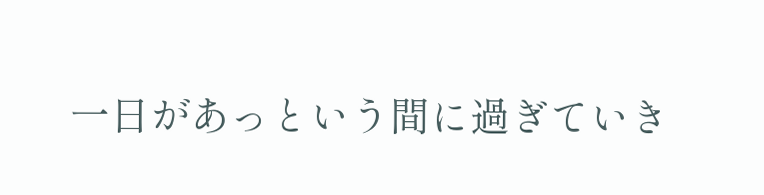一日があっという間に過ぎていき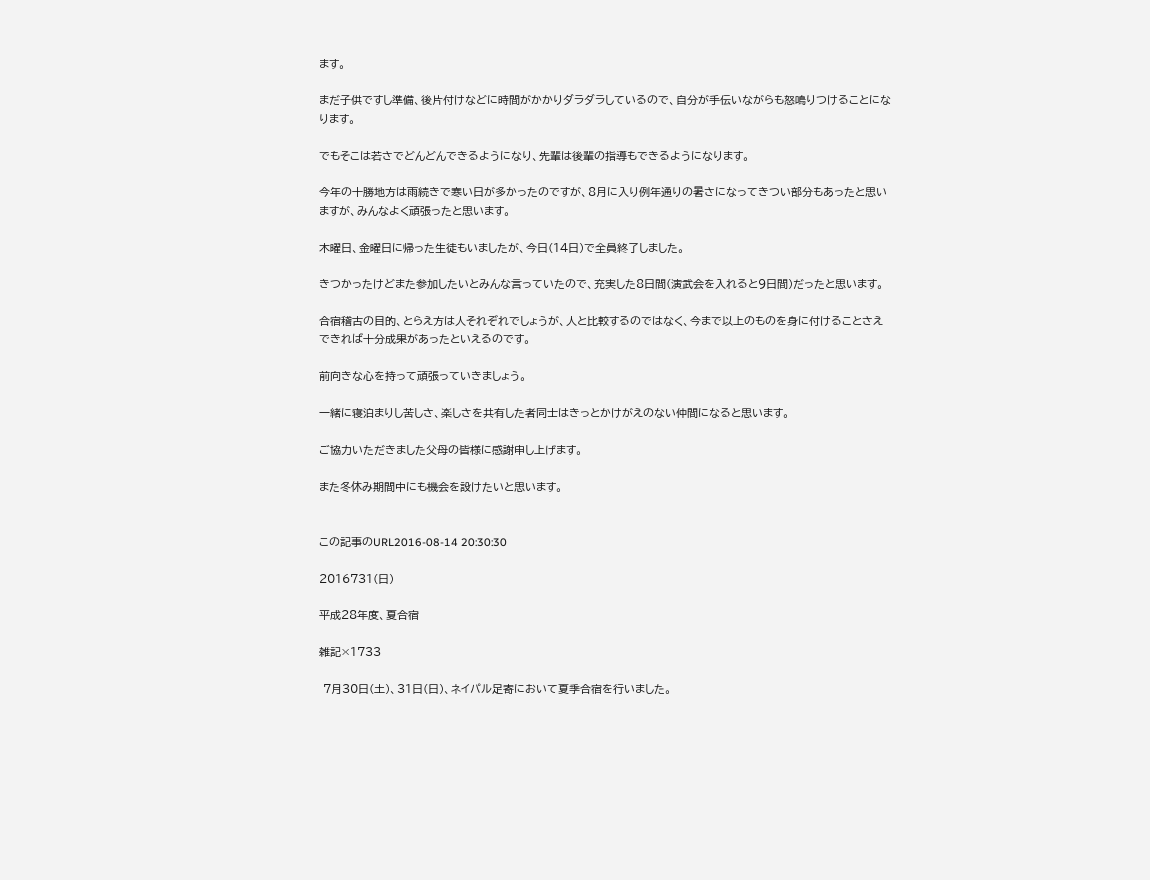ます。

まだ子供ですし準備、後片付けなどに時間がかかりダラダラしているので、自分が手伝いながらも怒鳴りつけることになります。

でもそこは若さでどんどんできるようになり、先輩は後輩の指導もできるようになります。

今年の十勝地方は雨続きで寒い日が多かったのですが、8月に入り例年通りの暑さになってきつい部分もあったと思いますが、みんなよく頑張ったと思います。

木曜日、金曜日に帰った生徒もいましたが、今日(14日)で全員終了しました。

きつかったけどまた参加したいとみんな言っていたので、充実した8日間(演武会を入れると9日間)だったと思います。

合宿稽古の目的、とらえ方は人それぞれでしょうが、人と比較するのではなく、今まで以上のものを身に付けることさえできれば十分成果があったといえるのです。

前向きな心を持って頑張っていきましょう。

一緒に寝泊まりし苦しさ、楽しさを共有した者同士はきっとかけがえのない仲間になると思います。

ご協力いただきました父母の皆様に感謝申し上げます。

また冬休み期間中にも機会を設けたいと思います。


この記事のURL2016-08-14 20:30:30

2016731(日)

平成28年度、夏合宿

雑記×1733

 7月30日(土)、31日(日)、ネイパル足寄において夏季合宿を行いました。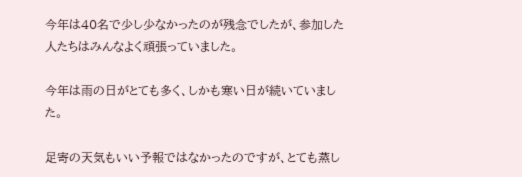今年は40名で少し少なかったのが残念でしたが、参加した人たちはみんなよく頑張っていました。

今年は雨の日がとても多く、しかも寒い日が続いていました。

足寄の天気もいい予報ではなかったのですが、とても蒸し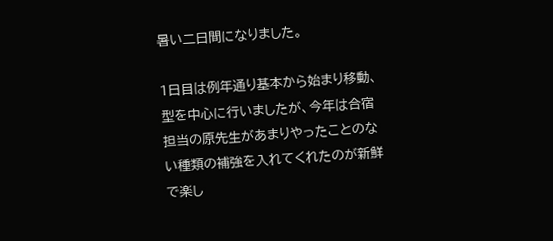暑い二日間になりました。

1日目は例年通り基本から始まり移動、型を中心に行いましたが、今年は合宿担当の原先生があまりやったことのない種類の補強を入れてくれたのが新鮮で楽し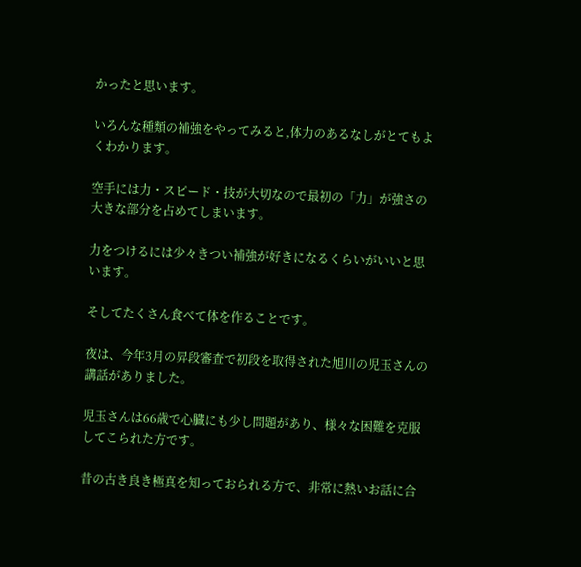かったと思います。

いろんな種類の補強をやってみると,体力のあるなしがとてもよくわかります。

空手には力・スピード・技が大切なので最初の「力」が強さの大きな部分を占めてしまいます。

力をつけるには少々きつい補強が好きになるくらいがいいと思います。

そしてたくさん食べて体を作ることです。

夜は、今年3月の昇段審査で初段を取得された旭川の児玉さんの講話がありました。

児玉さんは66歳で心臓にも少し問題があり、様々な困難を克服してこられた方です。

昔の古き良き極真を知っておられる方で、非常に熱いお話に合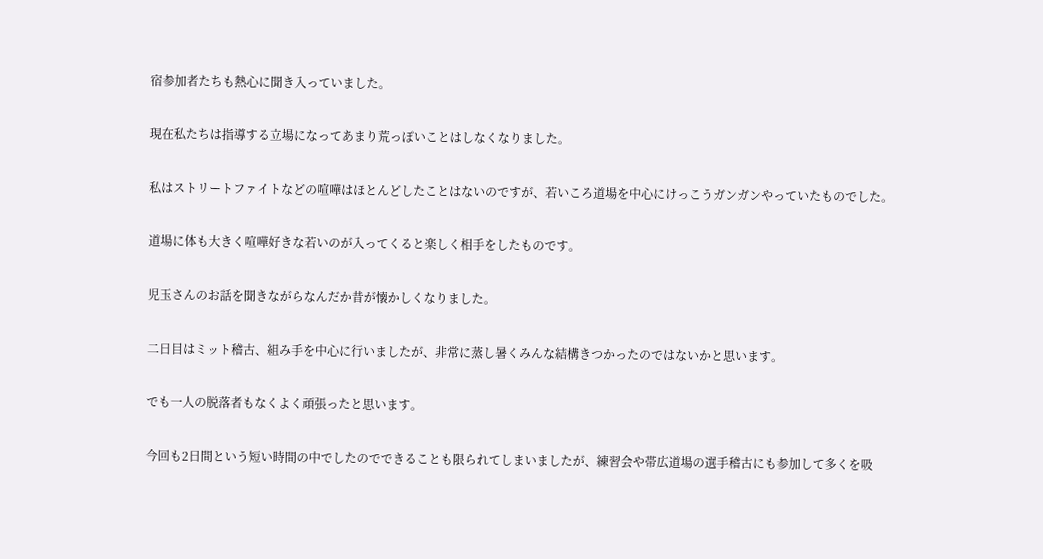宿参加者たちも熱心に聞き入っていました。

現在私たちは指導する立場になってあまり荒っぽいことはしなくなりました。

私はストリートファイトなどの喧嘩はほとんどしたことはないのですが、若いころ道場を中心にけっこうガンガンやっていたものでした。

道場に体も大きく喧嘩好きな若いのが入ってくると楽しく相手をしたものです。

児玉さんのお話を聞きながらなんだか昔が懐かしくなりました。

二日目はミット稽古、組み手を中心に行いましたが、非常に蒸し暑くみんな結構きつかったのではないかと思います。

でも一人の脱落者もなくよく頑張ったと思います。

今回も2日間という短い時間の中でしたのでできることも限られてしまいましたが、練習会や帯広道場の選手稽古にも参加して多くを吸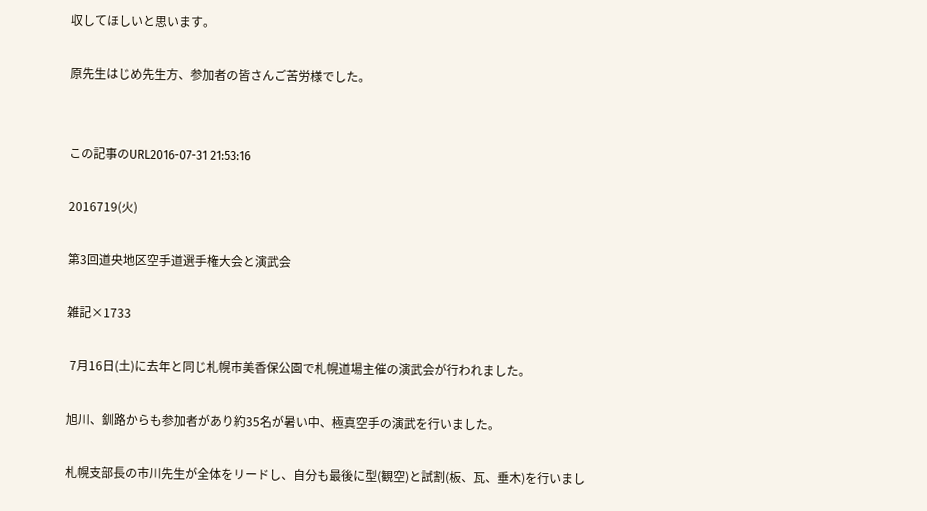収してほしいと思います。

原先生はじめ先生方、参加者の皆さんご苦労様でした。


この記事のURL2016-07-31 21:53:16

2016719(火)

第3回道央地区空手道選手権大会と演武会

雑記×1733

 7月16日(土)に去年と同じ札幌市美香保公園で札幌道場主催の演武会が行われました。

旭川、釧路からも参加者があり約35名が暑い中、極真空手の演武を行いました。

札幌支部長の市川先生が全体をリードし、自分も最後に型(観空)と試割(板、瓦、垂木)を行いまし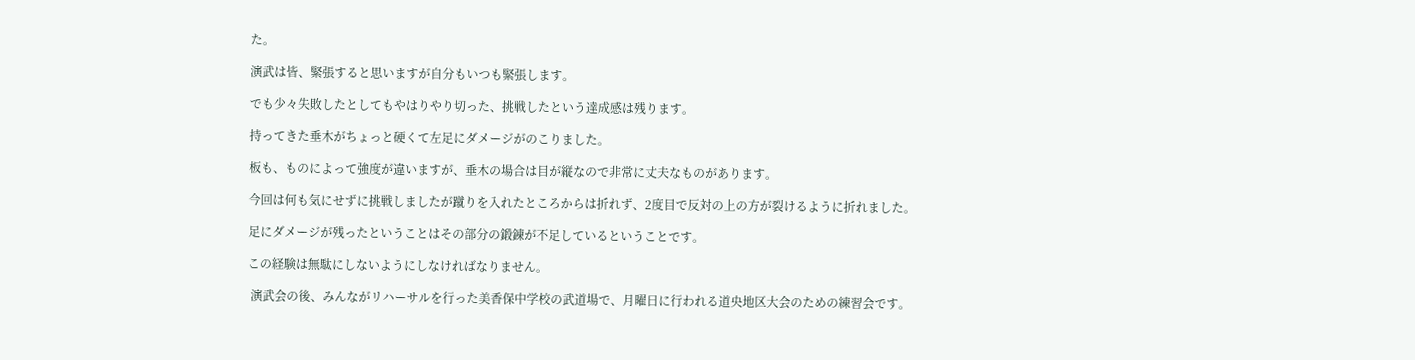た。

演武は皆、緊張すると思いますが自分もいつも緊張します。

でも少々失敗したとしてもやはりやり切った、挑戦したという達成感は残ります。

持ってきた垂木がちょっと硬くて左足にダメージがのこりました。

板も、ものによって強度が違いますが、垂木の場合は目が縦なので非常に丈夫なものがあります。

今回は何も気にせずに挑戦しましたが蹴りを入れたところからは折れず、2度目で反対の上の方が裂けるように折れました。

足にダメージが残ったということはその部分の鍛錬が不足しているということです。

この経験は無駄にしないようにしなければなりません。

 演武会の後、みんながリハーサルを行った美香保中学校の武道場で、月曜日に行われる道央地区大会のための練習会です。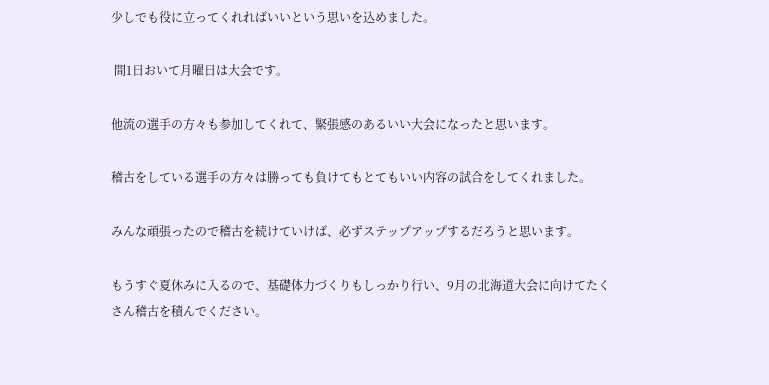少しでも役に立ってくれればいいという思いを込めました。

 間1日おいて月曜日は大会です。

他流の選手の方々も参加してくれて、緊張感のあるいい大会になったと思います。

稽古をしている選手の方々は勝っても負けてもとてもいい内容の試合をしてくれました。

みんな頑張ったので稽古を続けていけば、必ずステップアップするだろうと思います。

もうすぐ夏休みに入るので、基礎体力づくりもしっかり行い、9月の北海道大会に向けてたくさん稽古を積んでください。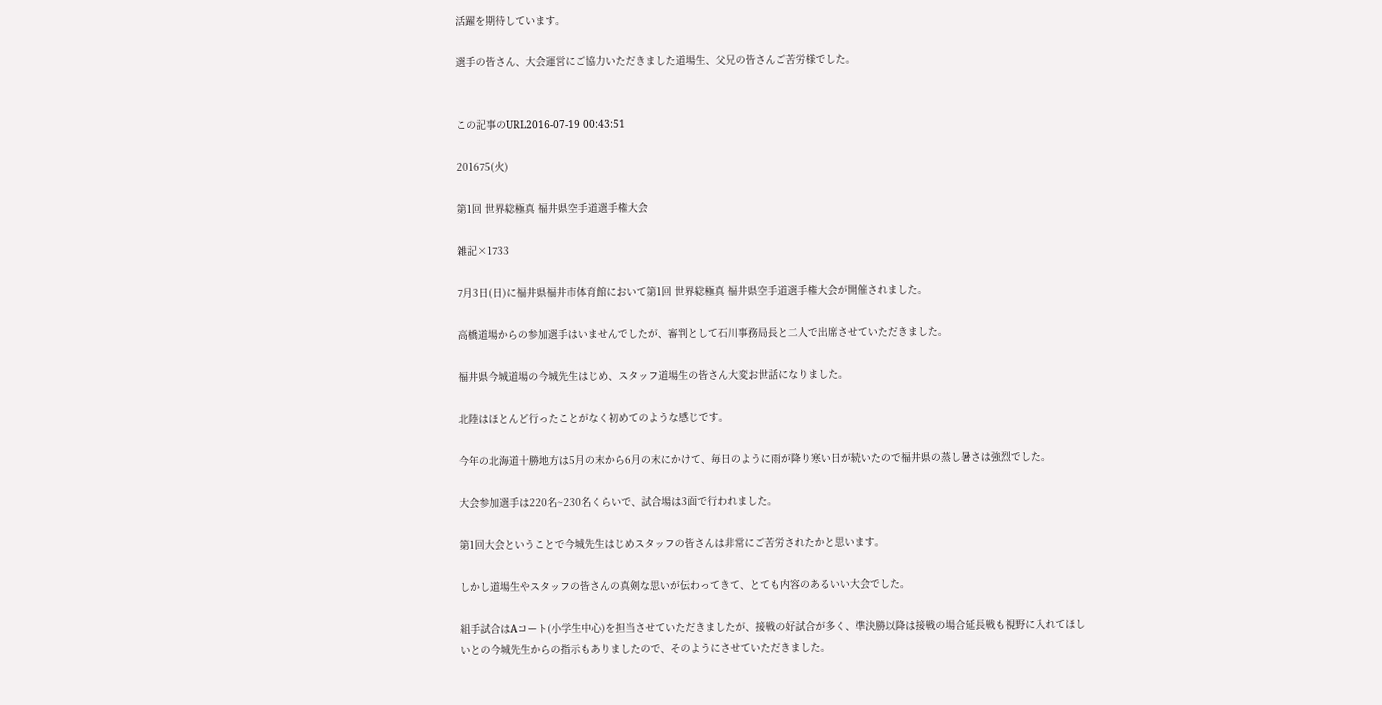活躍を期待しています。

選手の皆さん、大会運営にご協力いただきました道場生、父兄の皆さんご苦労様でした。


この記事のURL2016-07-19 00:43:51

201675(火)

第1回 世界総極真 福井県空手道選手権大会

雑記×1733

7月3日(日)に福井県福井市体育館において第1回 世界総極真 福井県空手道選手権大会が開催されました。

高橋道場からの参加選手はいませんでしたが、審判として石川事務局長と二人で出席させていただきました。

福井県今城道場の今城先生はじめ、スタッフ道場生の皆さん大変お世話になりました。

北陸はほとんど行ったことがなく初めてのような感じです。

今年の北海道十勝地方は5月の末から6月の末にかけて、毎日のように雨が降り寒い日が続いたので福井県の蒸し暑さは強烈でした。

大会参加選手は220名~230名くらいで、試合場は3面で行われました。

第1回大会ということで今城先生はじめスタッフの皆さんは非常にご苦労されたかと思います。

しかし道場生やスタッフの皆さんの真剣な思いが伝わってきて、とても内容のあるいい大会でした。

組手試合はAコート(小学生中心)を担当させていただきましたが、接戦の好試合が多く、準決勝以降は接戦の場合延長戦も視野に入れてほしいとの今城先生からの指示もありましたので、そのようにさせていただきました。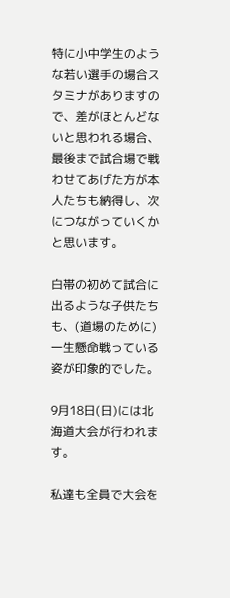特に小中学生のような若い選手の場合スタミナがありますので、差がほとんどないと思われる場合、最後まで試合場で戦わせてあげた方が本人たちも納得し、次につながっていくかと思います。

白帯の初めて試合に出るような子供たちも、(道場のために)一生懸命戦っている姿が印象的でした。

9月18日(日)には北海道大会が行われます。

私達も全員で大会を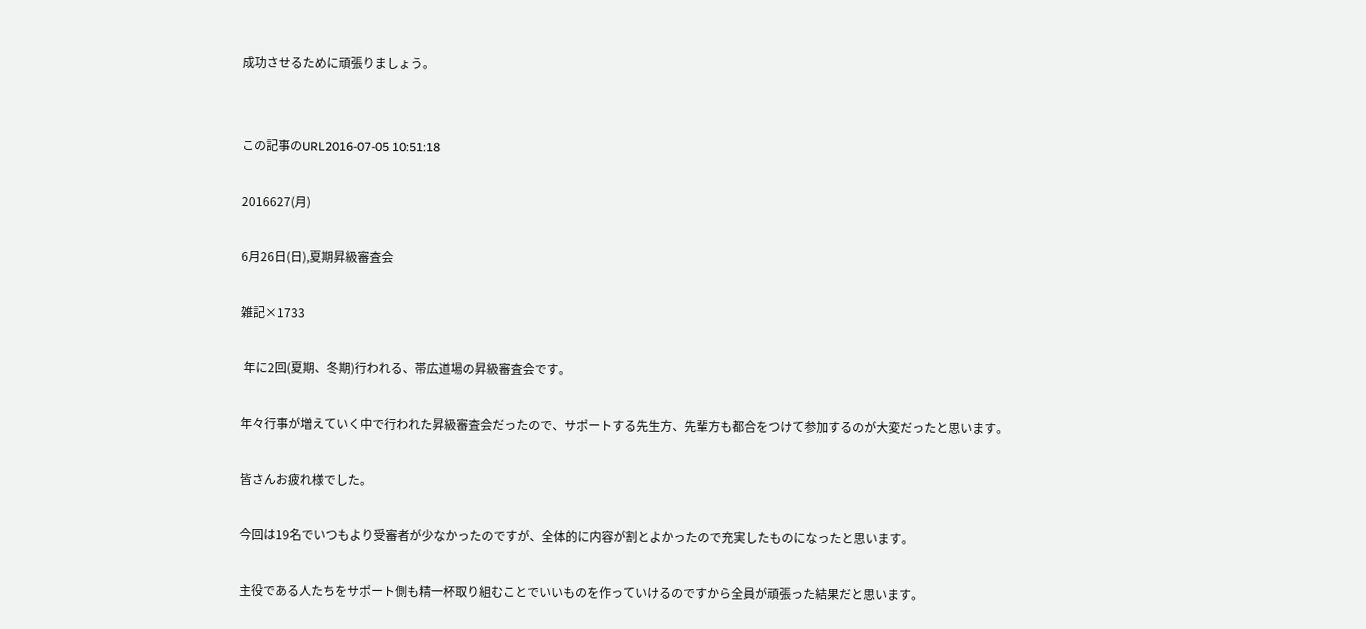成功させるために頑張りましょう。


この記事のURL2016-07-05 10:51:18

2016627(月)

6月26日(日),夏期昇級審査会

雑記×1733

 年に2回(夏期、冬期)行われる、帯広道場の昇級審査会です。

年々行事が増えていく中で行われた昇級審査会だったので、サポートする先生方、先輩方も都合をつけて参加するのが大変だったと思います。

皆さんお疲れ様でした。

今回は19名でいつもより受審者が少なかったのですが、全体的に内容が割とよかったので充実したものになったと思います。

主役である人たちをサポート側も精一杯取り組むことでいいものを作っていけるのですから全員が頑張った結果だと思います。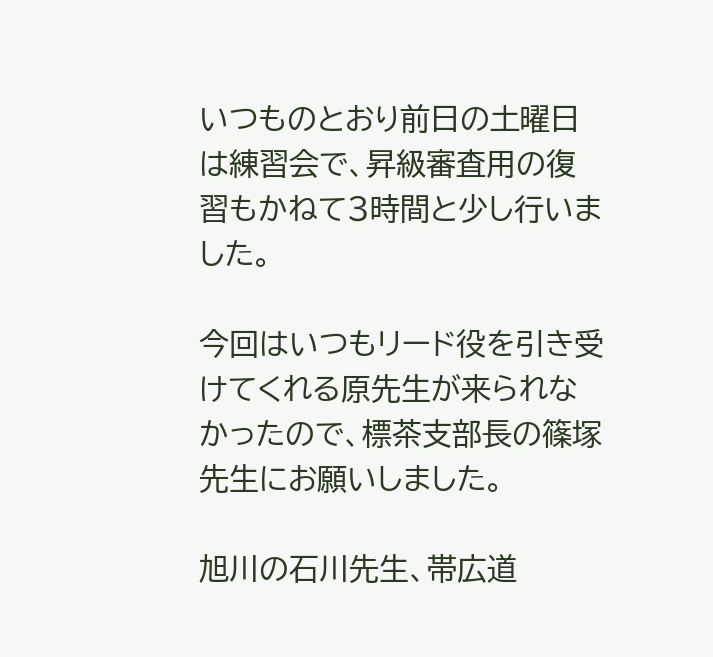いつものとおり前日の土曜日は練習会で、昇級審査用の復習もかねて3時間と少し行いました。

今回はいつもリード役を引き受けてくれる原先生が来られなかったので、標茶支部長の篠塚先生にお願いしました。

旭川の石川先生、帯広道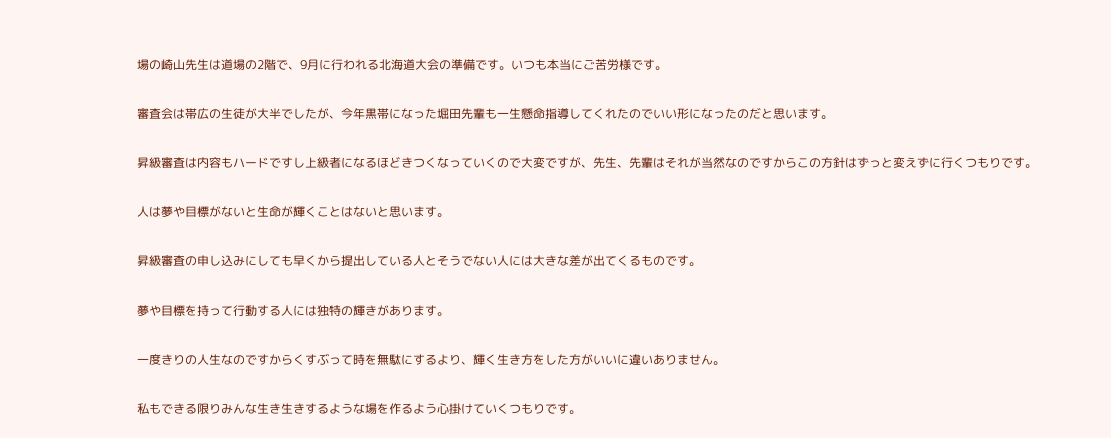場の崎山先生は道場の2階で、9月に行われる北海道大会の準備です。いつも本当にご苦労様です。

審査会は帯広の生徒が大半でしたが、今年黒帯になった堀田先輩も一生懸命指導してくれたのでいい形になったのだと思います。

昇級審査は内容もハードですし上級者になるほどきつくなっていくので大変ですが、先生、先輩はそれが当然なのですからこの方針はずっと変えずに行くつもりです。

人は夢や目標がないと生命が輝くことはないと思います。

昇級審査の申し込みにしても早くから提出している人とそうでない人には大きな差が出てくるものです。

夢や目標を持って行動する人には独特の輝きがあります。

一度きりの人生なのですからくすぶって時を無駄にするより、輝く生き方をした方がいいに違いありません。

私もできる限りみんな生き生きするような場を作るよう心掛けていくつもりです。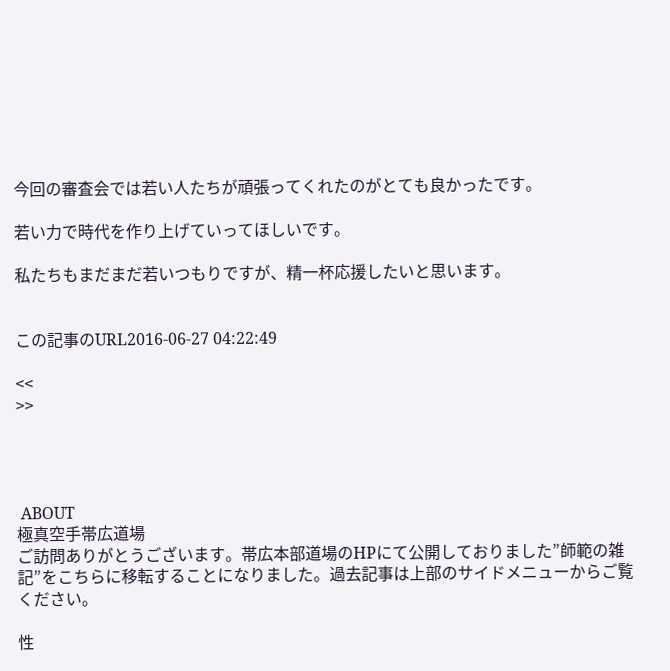今回の審査会では若い人たちが頑張ってくれたのがとても良かったです。

若い力で時代を作り上げていってほしいです。

私たちもまだまだ若いつもりですが、精一杯応援したいと思います。


この記事のURL2016-06-27 04:22:49

<<
>>




 ABOUT
極真空手帯広道場
ご訪問ありがとうございます。帯広本部道場のHPにて公開しておりました”師範の雑記”をこちらに移転することになりました。過去記事は上部のサイドメニューからご覧ください。

性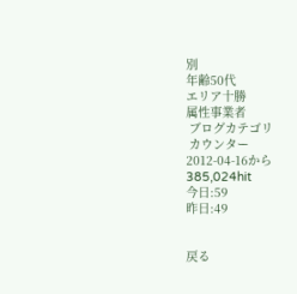別
年齢50代
エリア十勝
属性事業者
 ブログカテゴリ
 カウンター
2012-04-16から
385,024hit
今日:59
昨日:49


戻る